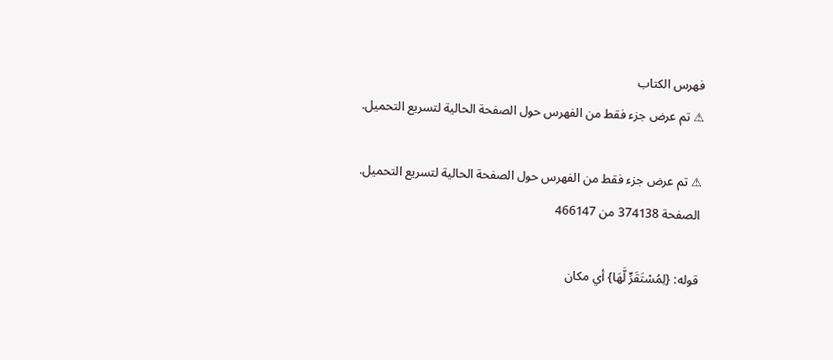فهرس الكتاب
⚠ تم عرض جزء فقط من الفهرس حول الصفحة الحالية لتسريع التحميل.

⚠ تم عرض جزء فقط من الفهرس حول الصفحة الحالية لتسريع التحميل.
الصفحة 374138 من 466147

قوله: {لِمُسْتَقَرٍّ لَّهَا} أي مكان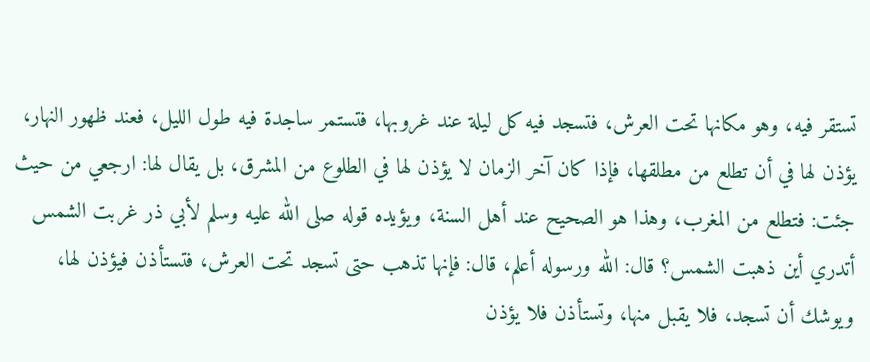تستقر فيه، وهو مكانها تحت العرش، فتسجد فيه كل ليلة عند غروبها، فتستمر ساجدة فيه طول الليل، فعند ظهور النهار، يؤذن لها في أن تطلع من مطلقها، فإذا كان آخر الزمان لا يؤذن لها في الطلوع من المشرق، بل يقال لها: ارجعي من حيث جئت: فتطلع من المغرب، وهذا هو الصحيح عند أهل السنة، ويؤيده قوله صلى الله عليه وسلم لأبي ذر غربت الشمس أتدري أين ذهبت الشمس؟ قال: الله ورسوله أعلم، قال: فإنها تذهب حتى تسجد تحت العرش، فتستأذن فيؤذن لها، ويوشك أن تسجد، فلا يقبل منها، وتستأذن فلا يؤذن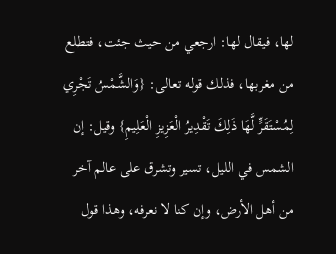لها، فيقال لها: ارجعي من حيث جئت، فتطلع من مغربها، فذلك قوله تعالى: {وَالشَّمْسُ تَجْرِي لِمُسْتَقَرٍّ لَّهَا ذَلِكَ تَقْدِيرُ الْعَزِيزِ الْعَلِيمِ} وقيل: إن الشمس في الليل، تسير وتشرق على عالم آخر من أهل الأرض، وإن كنا لا نعرفه، وهذا قول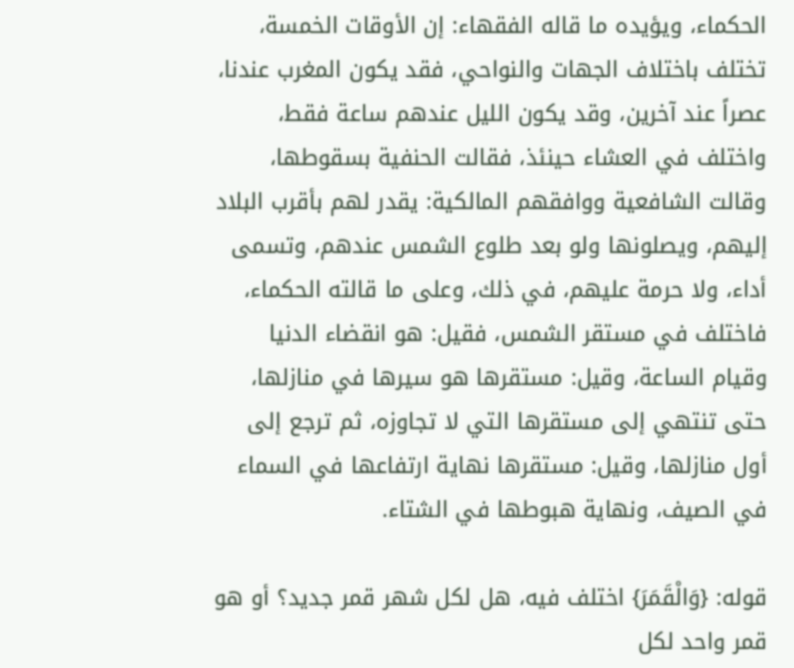الحكماء، ويؤيده ما قاله الفقهاء: إن الأوقات الخمسة، تختلف باختلاف الجهات والنواحي، فقد يكون المغرب عندنا، عصراً عند آخرين، وقد يكون الليل عندهم ساعة فقط، واختلف في العشاء حينئذ، فقالت الحنفية بسقوطها، وقالت الشافعية ووافقهم المالكية: يقدر لهم بأقرب البلاد إليهم، ويصلونها ولو بعد طلوع الشمس عندهم، وتسمى أداء، ولا حرمة عليهم، في ذلك، وعلى ما قالته الحكماء، فاختلف في مستقر الشمس، فقيل: هو انقضاء الدنيا وقيام الساعة، وقيل: مستقرها هو سيرها في منازلها، حتى تنتهي إلى مستقرها التي لا تجاوزه، ثم ترجع إلى أول منازلها، وقيل: مستقرها نهاية ارتفاعها في السماء في الصيف، ونهاية هبوطها في الشتاء.

قوله: {وَالْقَمَرَ} اختلف فيه، هل لكل شهر قمر جديد؟ أو هو قمر واحد لكل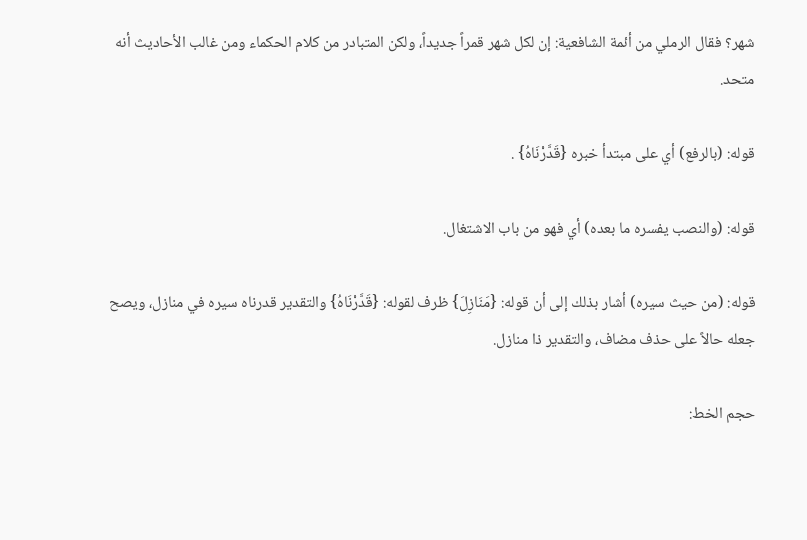شهر؟ فقال الرملي من أئمة الشافعية: إن لكل شهر قمراً جديداً، ولكن المتبادر من كلام الحكماء ومن غالب الأحاديث أنه متحد.

قوله: (بالرفع) أي على مبتدأ خبره {قَدَّرْنَاهُ} .

قوله: (والنصب يفسره ما بعده) أي فهو من باب الاشتغال.

قوله: (من حيث سيره) أشار بذلك إلى أن قوله: {مَنَازِلَ} ظرف لقوله: {قَدَّرْنَاهُ} والتقدير قدرناه سيره في منازل، ويصح جعله حالاً على حذف مضاف، والتقدير ذا منازل.

حجم الخط: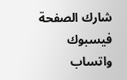شارك الصفحة
فيسبوك واتساب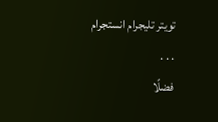تويتر تليجرام انستجرام
. . .
فضلًا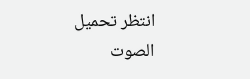انتظر تحميل الصوت